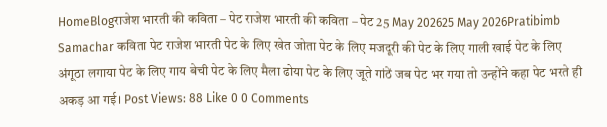HomeBlogराजेश भारती की कविता – पेट राजेश भारती की कविता – पेट 25 May 202625 May 2026Pratibimb Samachar कविता पेट राजेश भारती पेट के लिए खेत जोता पेट के लिए मजदूरी की पेट के लिए गाली खाई पेट के लिए अंगूठा लगाया पेट के लिए गाय बेची पेट के लिए मैला ढोया पेट के लिए जूते गांठें जब पेट भर गया तो उन्होंने कहा पेट भरते ही अकड़ आ गई। Post Views: 88 Like 0 0 Comments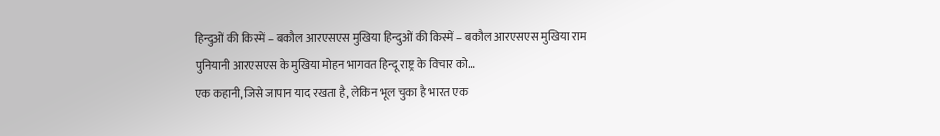हिन्दुओं की किस्में – बकौल आरएसएस मुखिया हिन्दुओं की किस्में – बकौल आरएसएस मुखिया राम पुनियानी आरएसएस के मुखिया मोहन भागवत हिन्दू राष्ट्र के विचार को…
एक कहानी,जिसे जापान याद रखता है, लेकिन भूल चुका है भारत एक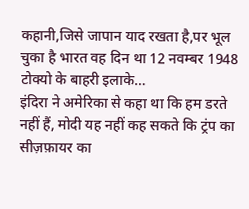कहानी,जिसे जापान याद रखता है,पर भूल चुका है भारत वह दिन था 12 नवम्बर 1948 टोक्यो के बाहरी इलाके…
इंदिरा ने अमेरिका से कहा था कि हम डरते नहीं हैं, मोदी यह नहीं कह सकते कि ट्रंप का सीज़फ़ायर का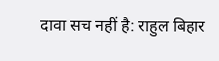दावा सच नहीं है: राहुल बिहार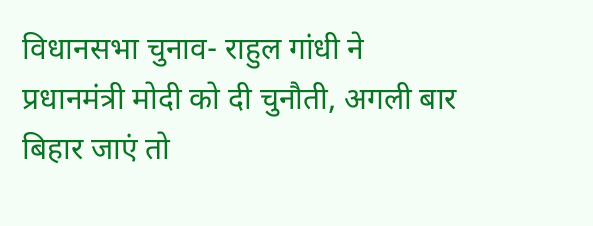विधानसभा चुनाव- राहुल गांधी ने प्रधानमंत्री मोदी को दी चुनौती, अगली बार बिहार जाएं तो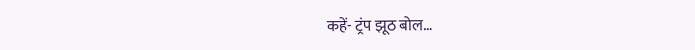कहें- ट्रंप झूठ बोल…